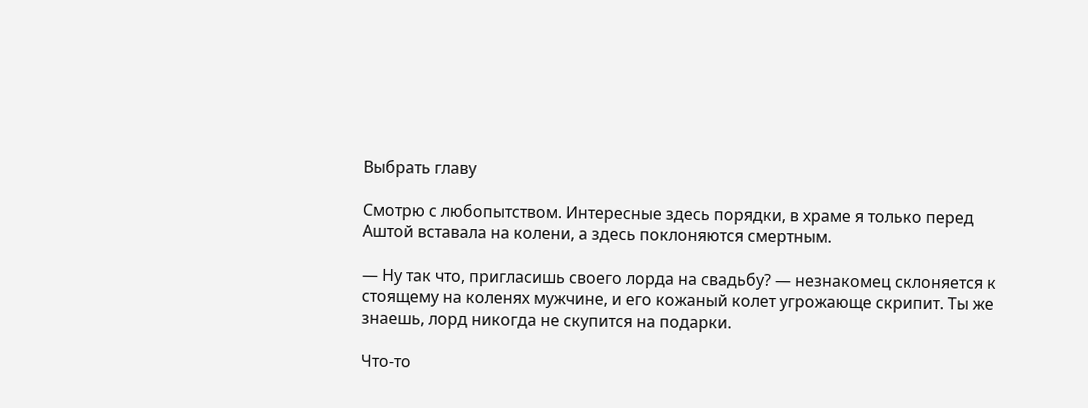Выбрать главу

Смотрю с любопытством. Интересные здесь порядки, в храме я только перед Аштой вставала на колени, а здесь поклоняются смертным.

— Ну так что, пригласишь своего лорда на свадьбу? — незнакомец склоняется к стоящему на коленях мужчине, и его кожаный колет угрожающе скрипит. Ты же знаешь, лорд никогда не скупится на подарки.

Что-то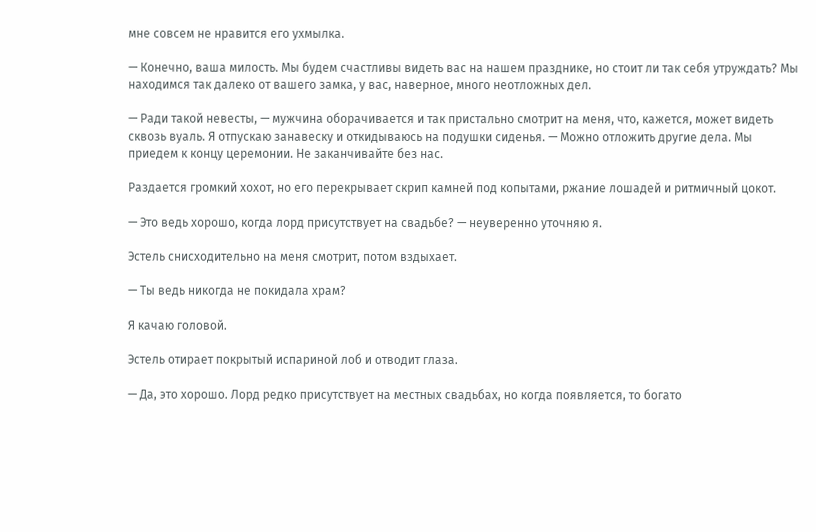мне совсем не нравится его ухмылка.

— Конечно, ваша милость. Мы будем счастливы видеть вас на нашем празднике, но стоит ли так себя утруждать? Мы находимся так далеко от вашего замка, у вас, наверное, много неотложных дел.

— Ради такой невесты, — мужчина оборачивается и так пристально смотрит на меня, что, кажется, может видеть сквозь вуаль. Я отпускаю занавеску и откидываюсь на подушки сиденья. — Можно отложить другие дела. Мы приедем к концу церемонии. Не заканчивайте без нас.

Раздается громкий хохот, но его перекрывает скрип камней под копытами, ржание лошадей и ритмичный цокот.

— Это ведь хорошо, когда лорд присутствует на свадьбе? — неуверенно уточняю я.

Эстель снисходительно на меня смотрит, потом вздыхает.

— Ты ведь никогда не покидала храм?

Я качаю головой.

Эстель отирает покрытый испариной лоб и отводит глаза.

— Да, это хорошо. Лорд редко присутствует на местных свадьбах, но когда появляется, то богато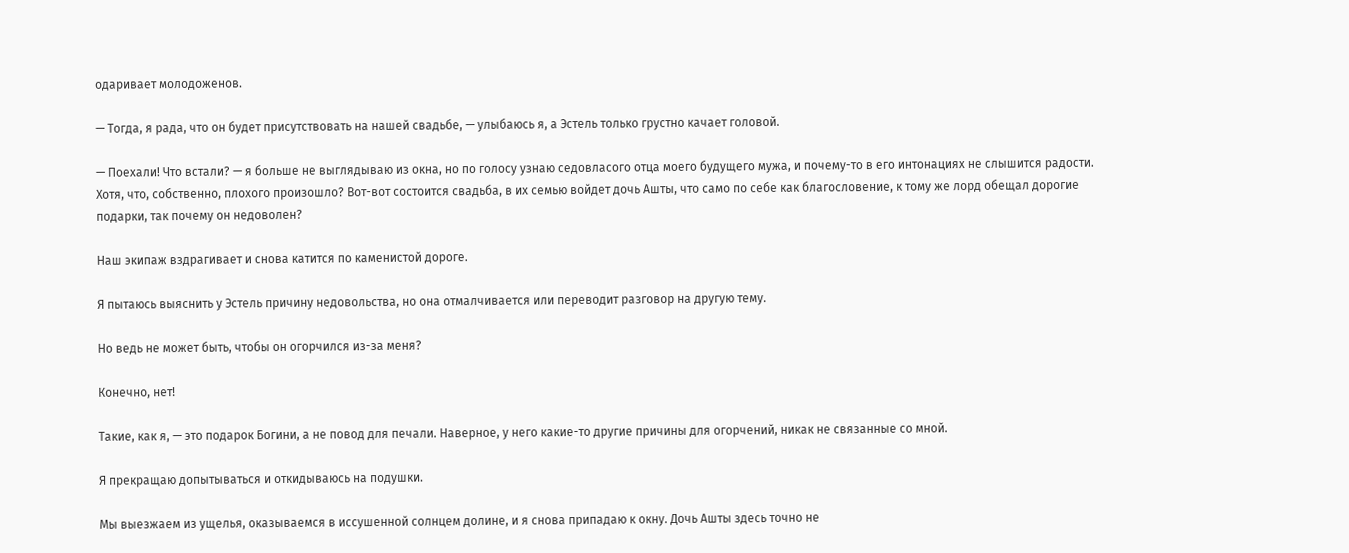одаривает молодоженов.

— Тогда, я рада, что он будет присутствовать на нашей свадьбе, — улыбаюсь я, а Эстель только грустно качает головой.

— Поехали! Что встали? — я больше не выглядываю из окна, но по голосу узнаю седовласого отца моего будущего мужа, и почему-то в его интонациях не слышится радости. Хотя, что, собственно, плохого произошло? Вот-вот состоится свадьба, в их семью войдет дочь Ашты, что само по себе как благословение, к тому же лорд обещал дорогие подарки, так почему он недоволен?

Наш экипаж вздрагивает и снова катится по каменистой дороге.

Я пытаюсь выяснить у Эстель причину недовольства, но она отмалчивается или переводит разговор на другую тему.

Но ведь не может быть, чтобы он огорчился из-за меня?

Конечно, нет!

Такие, как я, — это подарок Богини, а не повод для печали. Наверное, у него какие-то другие причины для огорчений, никак не связанные со мной.

Я прекращаю допытываться и откидываюсь на подушки.

Мы выезжаем из ущелья, оказываемся в иссушенной солнцем долине, и я снова припадаю к окну. Дочь Ашты здесь точно не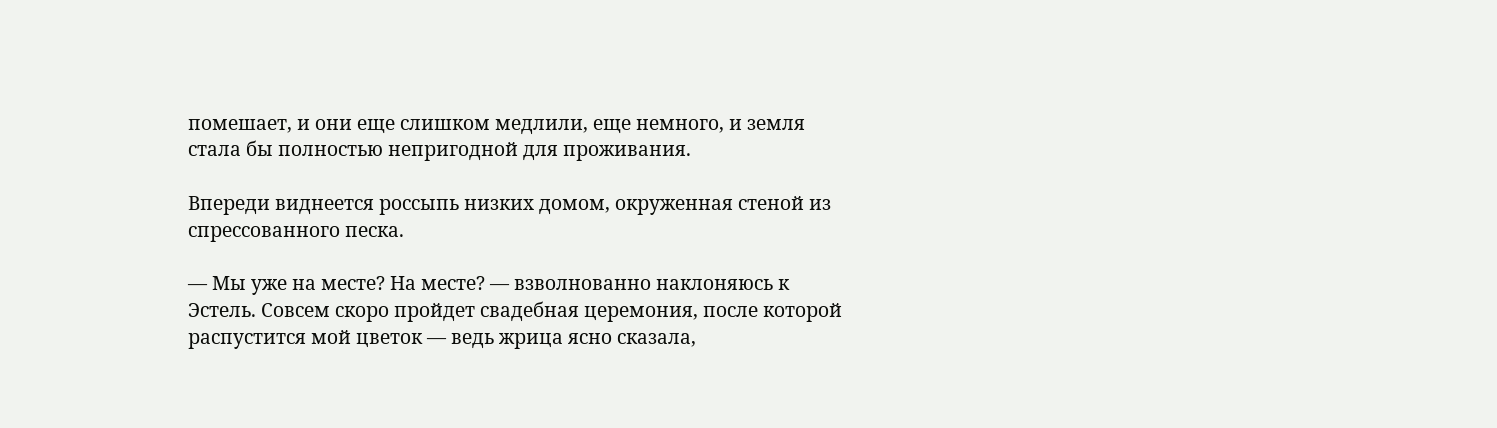помешает, и они еще слишком медлили, еще немного, и земля стала бы полностью непригодной для проживания.

Впереди виднеется россыпь низких домом, окруженная стеной из спрессованного песка.

— Мы уже на месте? На месте? — взволнованно наклоняюсь к Эстель. Совсем скоро пройдет свадебная церемония, после которой распустится мой цветок — ведь жрица ясно сказала,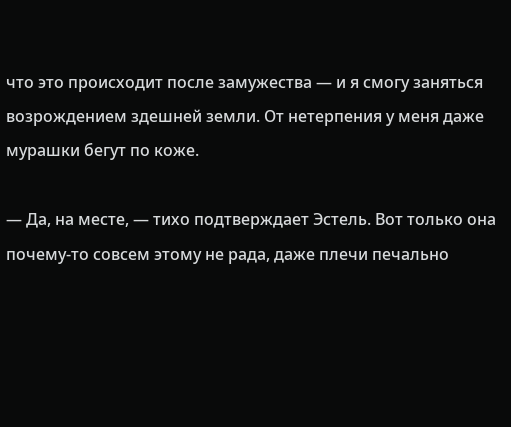что это происходит после замужества — и я смогу заняться возрождением здешней земли. От нетерпения у меня даже мурашки бегут по коже.

— Да, на месте, — тихо подтверждает Эстель. Вот только она почему-то совсем этому не рада, даже плечи печально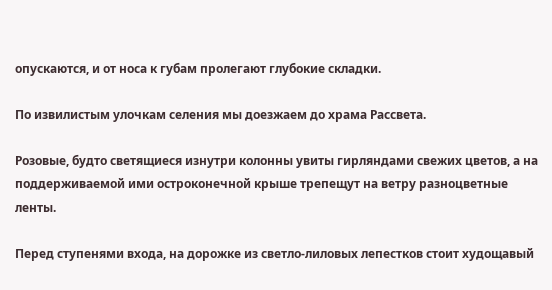опускаются, и от носа к губам пролегают глубокие складки.

По извилистым улочкам селения мы доезжаем до храма Рассвета.

Розовые, будто светящиеся изнутри колонны увиты гирляндами свежих цветов, а на поддерживаемой ими остроконечной крыше трепещут на ветру разноцветные ленты.

Перед ступенями входа, на дорожке из светло-лиловых лепестков стоит худощавый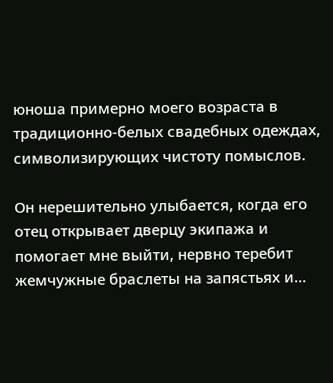юноша примерно моего возраста в традиционно-белых свадебных одеждах, символизирующих чистоту помыслов.

Он нерешительно улыбается, когда его отец открывает дверцу экипажа и помогает мне выйти, нервно теребит жемчужные браслеты на запястьях и…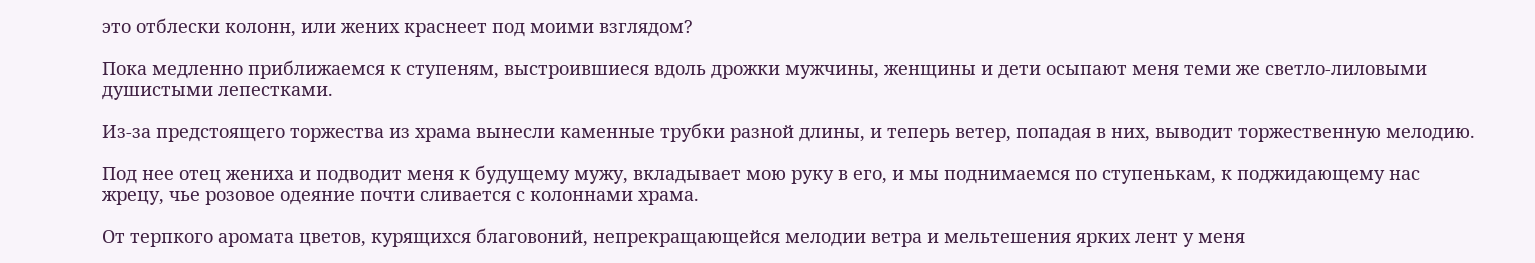это отблески колонн, или жених краснеет под моими взглядом?

Пока медленно приближаемся к ступеням, выстроившиеся вдоль дрожки мужчины, женщины и дети осыпают меня теми же светло-лиловыми душистыми лепестками.

Из-за предстоящего торжества из храма вынесли каменные трубки разной длины, и теперь ветер, попадая в них, выводит торжественную мелодию.

Под нее отец жениха и подводит меня к будущему мужу, вкладывает мою руку в его, и мы поднимаемся по ступенькам, к поджидающему нас жрецу, чье розовое одеяние почти сливается с колоннами храма.

От терпкого аромата цветов, курящихся благовоний, непрекращающейся мелодии ветра и мельтешения ярких лент у меня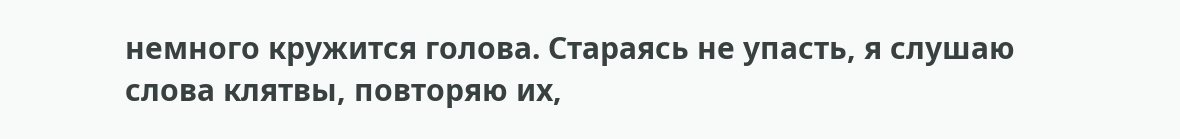немного кружится голова. Стараясь не упасть, я слушаю слова клятвы, повторяю их,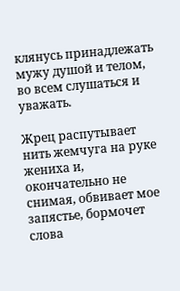клянусь принадлежать мужу душой и телом, во всем слушаться и уважать.

Жрец распутывает нить жемчуга на руке жениха и, окончательно не снимая, обвивает мое запястье, бормочет слова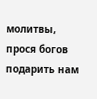молитвы, прося богов подарить нам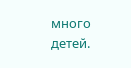много детей.